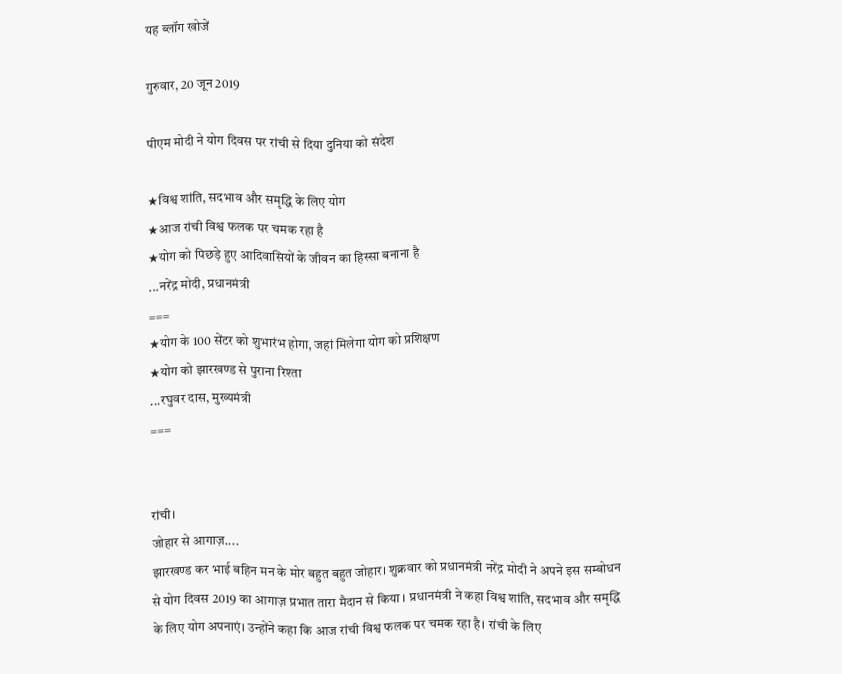यह ब्लॉग खोजें

गुरुवार, 20 जून 2019

पीएम मोदी ने योग दिवस पर रांची से दिया दुनिया को संदेश

★विश्व शांति, सदभाव और समृद्धि के लिए योग
★आज रांची विश्व फलक पर चमक रहा है
★योग को पिछड़े हुए आदिवासियों के जीवन का हिस्सा बनाना है
...नरेंद्र मोदी, प्रधानमंत्री
===
★योग के 100 सेंटर को शुभारंभ होगा, जहां मिलेगा योग को प्रशिक्षण
★योग को झारखण्ड से पुराना रिश्ता
...रघुवर दास, मुख्यमंत्री
===


रांची।
जोहार से आगाज़....
झारखण्ड कर भाई बहिन मन के मोर बहुत बहुत जोहार। शुक्रवार को प्रधानमंत्री नरेंद्र मोदी ने अपने इस सम्बोधन से योग दिवस 2019 का आगाज़ प्रभात तारा मैदान से किया । प्रधानमंत्री ने कहा विश्व शांति, सदभाव और समृद्धि के लिए योग अपनाएं। उन्होंने कहा कि आज रांची विश्व फलक पर चमक रहा है। रांची के लिए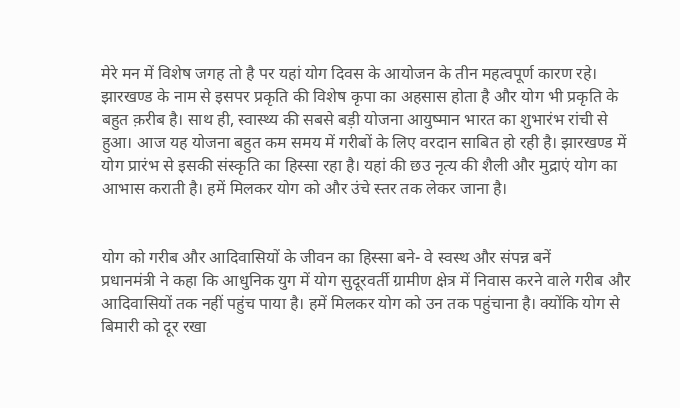मेरे मन में विशेष जगह तो है पर यहां योग दिवस के आयोजन के तीन महत्वपूर्ण कारण रहे। झारखण्ड के नाम से इसपर प्रकृति की विशेष कृपा का अहसास होता है और योग भी प्रकृति के बहुत क़रीब है। साथ ही, स्वास्थ्य की सबसे बड़ी योजना आयुष्मान भारत का शुभारंभ रांची से हुआ। आज यह योजना बहुत कम समय में गरीबों के लिए वरदान साबित हो रही है। झारखण्ड में योग प्रारंभ से इसकी संस्कृति का हिस्सा रहा है। यहां की छउ नृत्य की शैली और मुद्राएं योग का आभास कराती है। हमें मिलकर योग को और उंचे स्तर तक लेकर जाना है।


योग को गरीब और आदिवासियों के जीवन का हिस्सा बने- वे स्वस्थ और संपन्न बनें
प्रधानमंत्री ने कहा कि आधुनिक युग में योग सुदूरवर्ती ग्रामीण क्षेत्र में निवास करने वाले गरीब और आदिवासियों तक नहीं पहुंच पाया है। हमें मिलकर योग को उन तक पहुंचाना है। क्योंकि योग से बिमारी को दूर रखा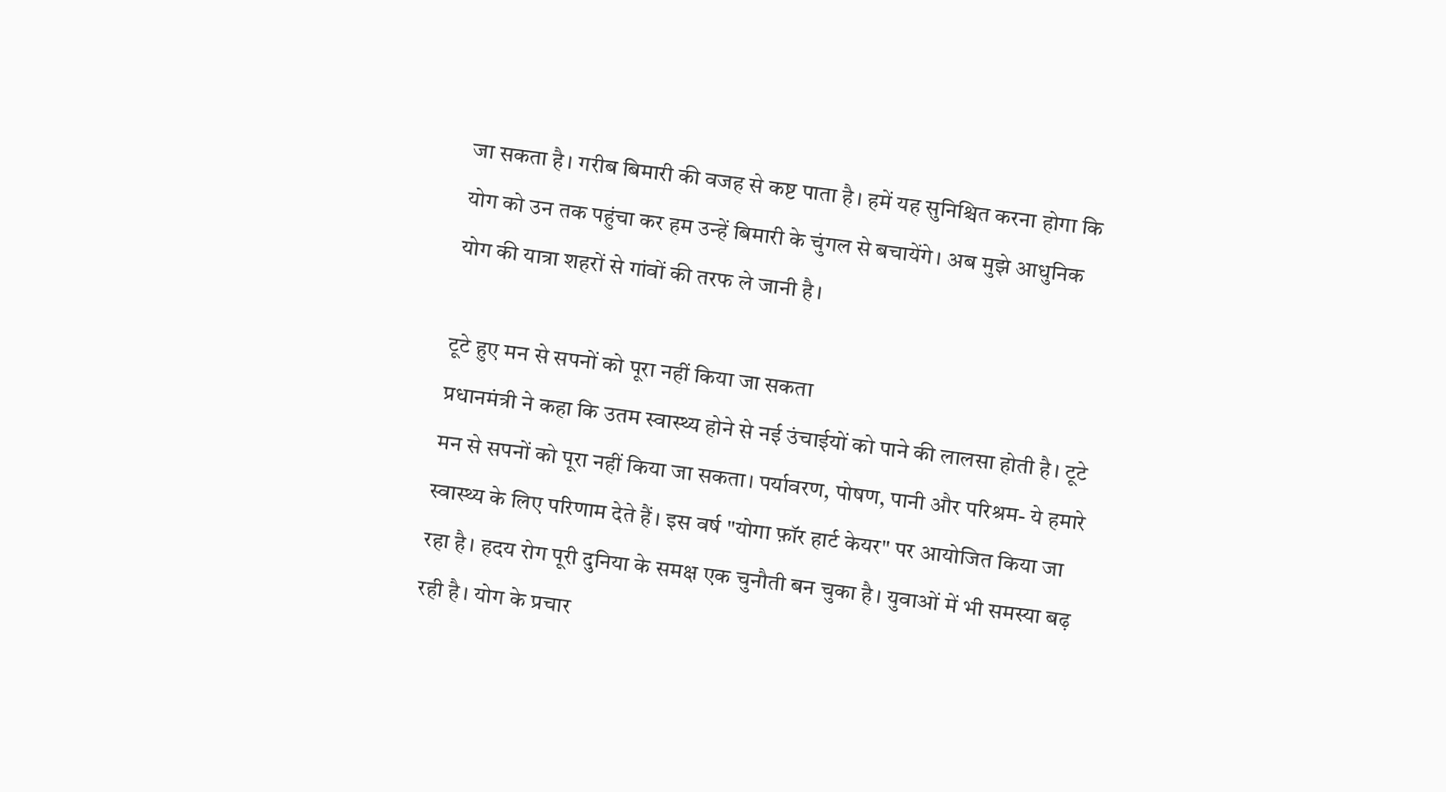जा सकता है। गरीब बिमारी की वजह से कष्ट पाता है। हमें यह सुनिश्चित करना होगा कि योग को उन तक पहुंचा कर हम उन्हें बिमारी के चुंगल से बचायेंगे। अब मुझे आधुनिक योग की यात्रा शहरों से गांवों की तरफ ले जानी है।

टूटे हुए मन से सपनों को पूरा नहीं किया जा सकता
प्रधानमंत्री ने कहा कि उतम स्वास्थ्य होने से नई उंचाईयों को पाने की लालसा होती है। टूटे मन से सपनों को पूरा नहीं किया जा सकता। पर्यावरण, पोषण, पानी और परिश्रम- ये हमारे स्वास्थ्य के लिए परिणाम देते हैं। इस वर्ष "योगा फ़ॉर हार्ट केयर" पर आयोजित किया जा रहा है। हदय रोग पूरी दुनिया के समक्ष एक चुनौती बन चुका है। युवाओं में भी समस्या बढ़ रही है। योग के प्रचार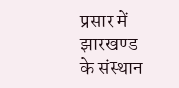प्रसार में झारखण्ड के संस्थान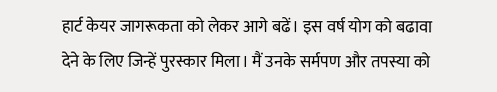हार्ट केयर जागरूकता को लेकर आगे बढें। इस वर्ष योग को बढावा देने के लिए जिन्हें पुरस्कार मिला। मैं उनके सर्मपण और तपस्या को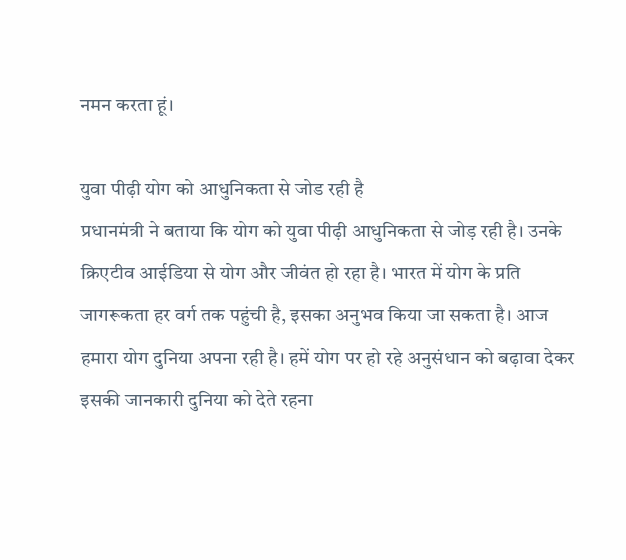नमन करता हूं।

युवा पीढ़ी योग को आधुनिकता से जोड रही है
प्रधानमंत्री ने बताया कि योग को युवा पीढ़ी आधुनिकता से जोड़ रही है। उनके क्रिएटीव आईडिया से योग और जीवंत हो रहा है। भारत में योग के प्रति जागरूकता हर वर्ग तक पहुंची है, इसका अनुभव किया जा सकता है। आज हमारा योग दुनिया अपना रही है। हमें योग पर हो रहे अनुसंधान को बढ़ावा देकर इसकी जानकारी दुनिया को देते रहना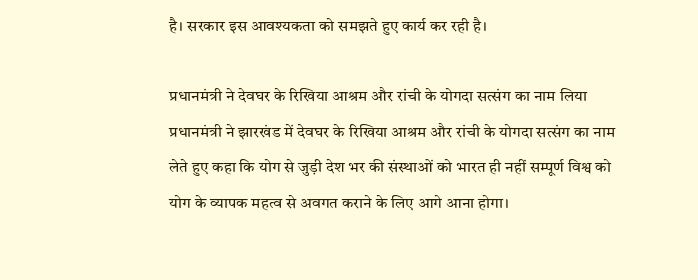है। सरकार इस आवश्यकता को समझते हुए कार्य कर रही है।

प्रधानमंत्री ने देवघर के रिखिया आश्रम और रांची के योगदा सत्संग का नाम लिया
प्रधानमंत्री ने झारखंड में देवघर के रिखिया आश्रम और रांची के योगदा सत्संग का नाम लेते हुए कहा कि योग से जुड़ी देश भर की संस्थाओं को भारत ही नहीं सम्पूर्ण विश्व को योग के व्यापक महत्व से अवगत कराने के लिए आगे आना होगा।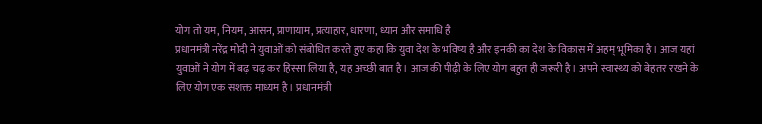योग तो यम, नियम, आसन, प्राणायाम, प्रत्याहार, धारणा, ध्यान और समाधि है
प्रधानमंत्री नरेंद्र मोदी ने युवाओं को संबोधित करते हुए कहा कि युवा देश के भविष्य है और इनकी का देश के विकास में अहम् भूमिका है। आज यहां युवाओं ने योग में बढ़ चढ़ कर हिस्सा लिया है, यह अच्छी बात है। आज की पीढ़ी के लिए योग बहुत ही जरूरी है। अपने स्वास्थ्य को बेहतर रखने के लिए योग एक सशक्त माध्यम है। प्रधानमंत्री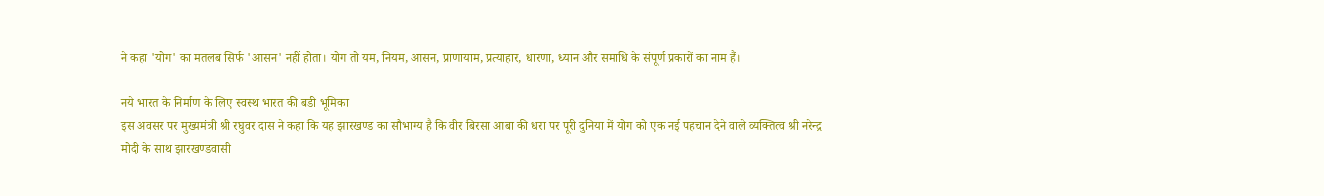ने कहा 'योग' का मतलब सिर्फ 'आसन' नहीं होता। योग तो यम, नियम, आसन, प्राणायाम, प्रत्याहार, धारणा, ध्यान और समाधि के संपूर्ण प्रकारों का नाम हैं।

नये भारत के निर्माण के लिए स्वस्थ भारत की बडी भूमिका
इस अवसर पर मुख्यमंत्री श्री रघुवर दास ने कहा कि यह झारखण्ड का सौभाग्य है कि वीर बिरसा आबा की धरा पर पूरी दुनिया में योग को एक नई पहचान देने वाले व्यक्तित्व श्री नरेन्द्र मोदी के साथ झारखण्डवासी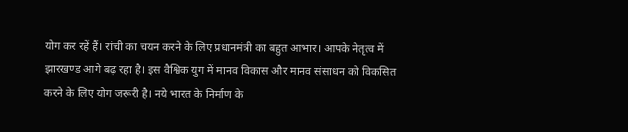योग कर रहें हैं। रांची का चयन करने के लिए प्रधानमंत्री का बहुत आभार। आपके नेतृत्व में झारखण्ड आगे बढ़ रहा है। इस वैश्विक युग में मानव विकास और मानव संसाधन को विकसित करने के लिए योग जरूरी है। नये भारत के निर्माण के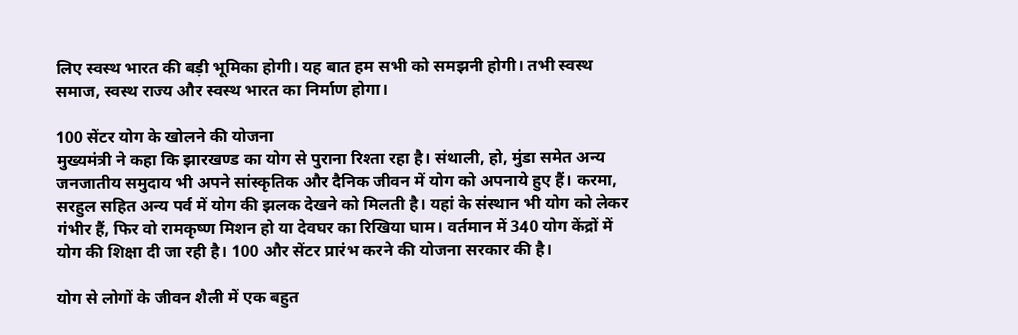लिए स्वस्थ भारत की बड़ी भूमिका होगी। यह बात हम सभी को समझनी होगी। तभी स्वस्थ समाज, स्वस्थ राज्य और स्वस्थ भारत का निर्माण होगा।

100 सेंटर योग के खोलने की योजना
मुख्यमंत्री ने कहा कि झारखण्ड का योग से पुराना रिश्ता रहा है। संथाली, हो, मुंडा समेत अन्य जनजातीय समुदाय भी अपने सांस्कृतिक और दैनिक जीवन में योग को अपनाये हुए हैं। करमा, सरहुल सहित अन्य पर्व में योग की झलक देखने को मिलती है। यहां के संस्थान भी योग को लेकर गंभीर हैं, फिर वो रामकृष्ण मिशन हो या देवघर का रिखिया घाम। वर्तमान में 340 योग केंद्रों में योग की शिक्षा दी जा रही है। 100 और सेंटर प्रारंभ करने की योजना सरकार की है।

योग से लोगों के जीवन शैली में एक बहुत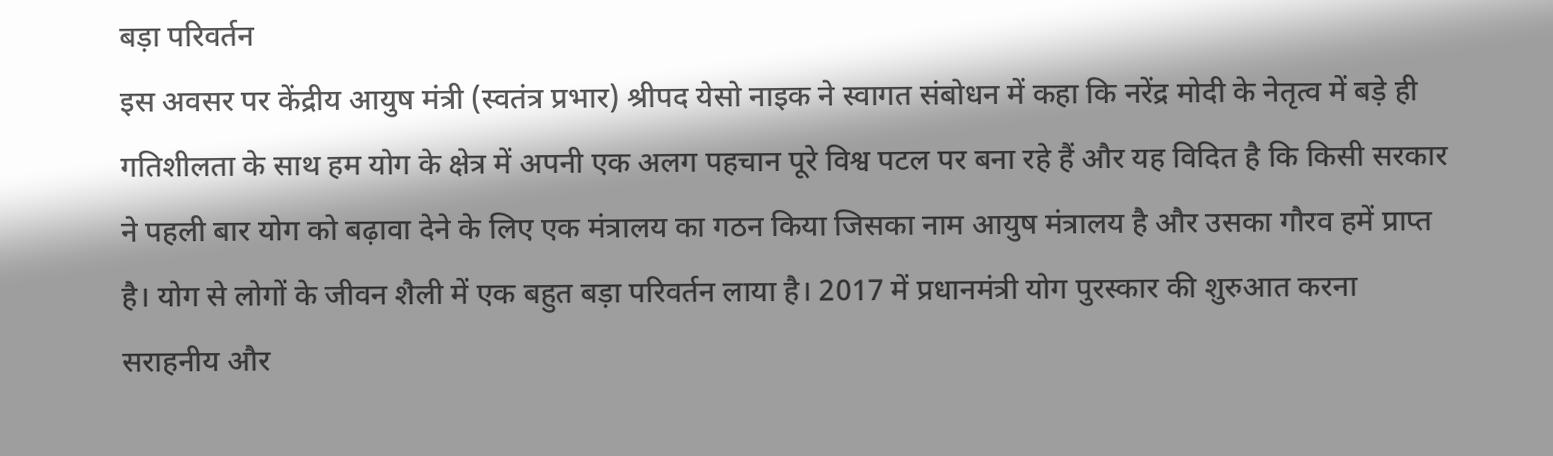बड़ा परिवर्तन
इस अवसर पर केंद्रीय आयुष मंत्री (स्वतंत्र प्रभार) श्रीपद येसो नाइक ने स्वागत संबोधन में कहा कि नरेंद्र मोदी के नेतृत्व में बड़े ही गतिशीलता के साथ हम योग के क्षेत्र में अपनी एक अलग पहचान पूरे विश्व पटल पर बना रहे हैं और यह विदित है कि किसी सरकार ने पहली बार योग को बढ़ावा देने के लिए एक मंत्रालय का गठन किया जिसका नाम आयुष मंत्रालय है और उसका गौरव हमें प्राप्त है। योग से लोगों के जीवन शैली में एक बहुत बड़ा परिवर्तन लाया है। 2017 में प्रधानमंत्री योग पुरस्कार की शुरुआत करना सराहनीय और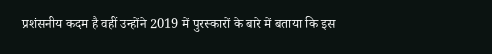प्रशंसनीय कदम है वहीं उन्होंने 2019 में पुरस्कारों के बारे में बताया कि इस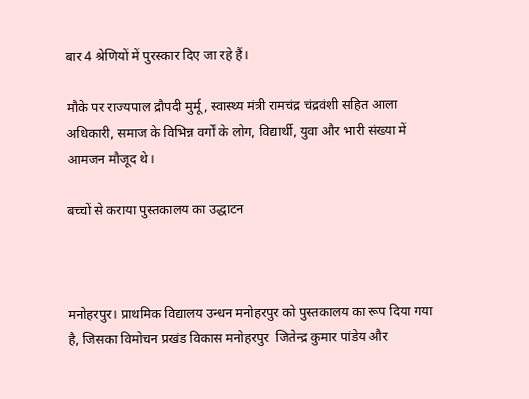बार 4 श्रेणियों में पुरस्कार दिए जा रहे हैं।

मौके पर राज्यपाल द्रौपदी मुर्मू, स्वास्थ्य मंत्री रामचंद्र चंद्रवंशी सहित आला अधिकारी, समाज के विभिन्न वर्गों के लोग, विद्यार्थी, युवा और भारी संख्या में आमजन मौजूद थे।

बच्चों से कराया पुस्तकालय का उद्धाटन



मनोहरपुर। प्राथमिक विद्यालय उन्धन मनोहरपुर को पुस्तकालय का रूप दिया गया है, जिसका विमोचन प्रखंड विकास मनोहरपुर  जितेन्द्र कुमार पांडेय और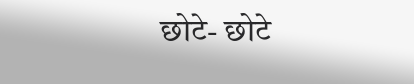छोटे- छोटे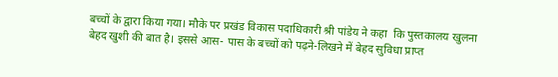बच्चों के द्वारा किया गया। मौके पर प्रखंड विकास पदाधिकारी श्री पांडेय ने कहा  कि पुस्तकालय खुलना बेहद खुशी की बात है। इससे आस- पास के बच्चों को पढ़ने-लिखने में बेहद सुविधा प्राप्त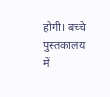होगी। बच्चे पुस्तकालय में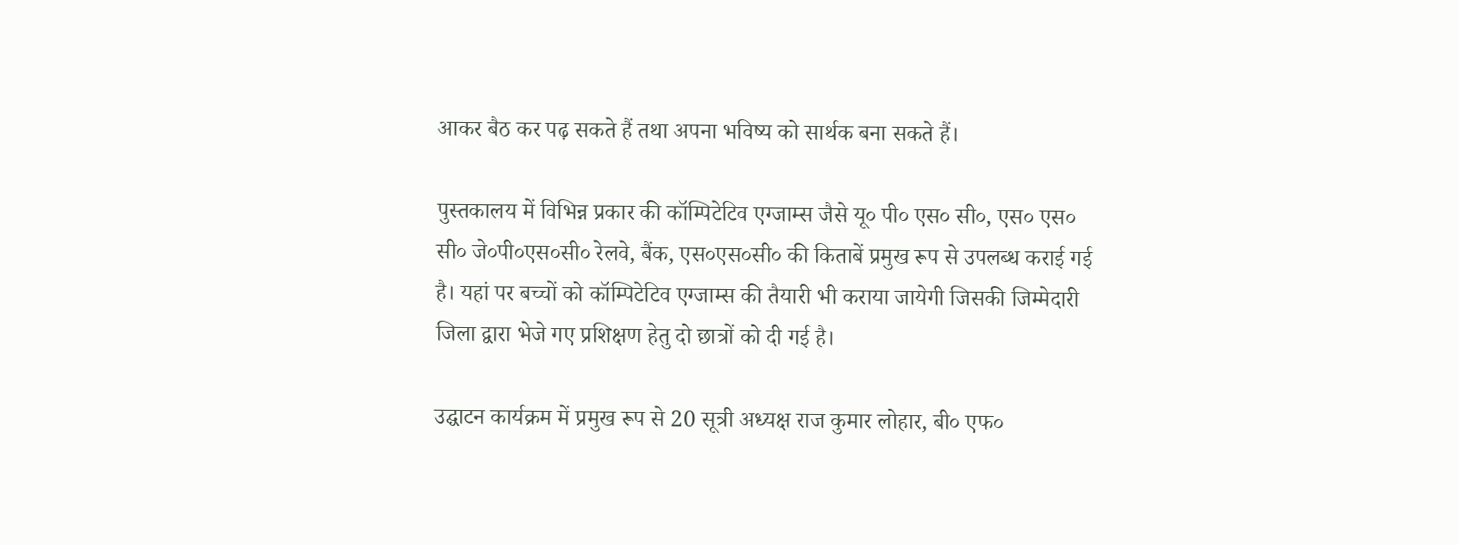आकर बैठ कर पढ़ सकते हैं तथा अपना भविष्य को सार्थक बना सकते हैं।

पुस्तकालय में विभिन्न प्रकार की कॉम्पिटेटिव एग्जाम्स जैसे यू० पी० एस० सी०, एस० एस० सी० जे०पी०एस०सी० रेलवे, बैंक, एस०एस०सी० की किताबें प्रमुख रूप से उपलब्ध कराई गई है। यहां पर बच्चों को कॉम्पिटेटिव एग्जाम्स की तैयारी भी कराया जायेगी जिसकी जिम्मेदारी जिला द्वारा भेजे गए प्रशिक्षण हेतु दो छात्रों को दी गई है।

उद्घाटन कार्यक्रम में प्रमुख रूप से 20 सूत्री अध्यक्ष राज कुमार लोहार, बी० एफ०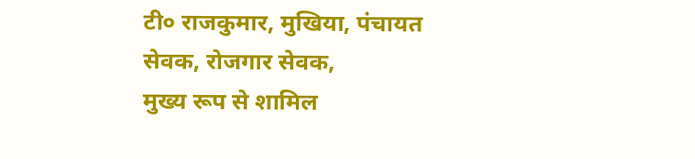टी० राजकुमार, मुखिया, पंचायत सेवक, रोजगार सेवक,
मुख्य रूप से शामिल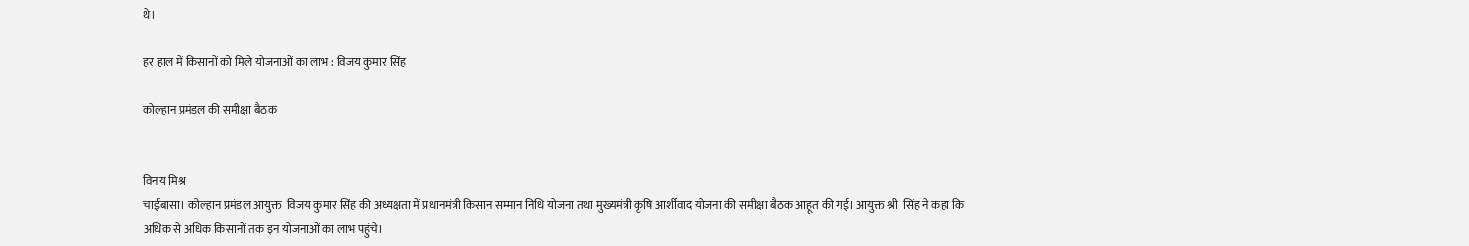थे।

हर हाल में किसानों को मिले योजनाओं का लाभ : विजय कुमार सिंह

कोल्हान प्रमंडल की समीक्षा बैठक


विनय मिश्र
चाईबासा। कोल्हान प्रमंडल आयुक्त  विजय कुमार सिंह की अध्यक्षता में प्रधानमंत्री किसान सम्मान निधि योजना तथा मुख्यमंत्री कृषि आर्शीवाद योजना की समीक्षा बैठक आहूत की गई। आयुक्त श्री  सिंह ने कहा कि
अधिक से अधिक किसानों तक इन योजनाओं का लाभ पहुंचे।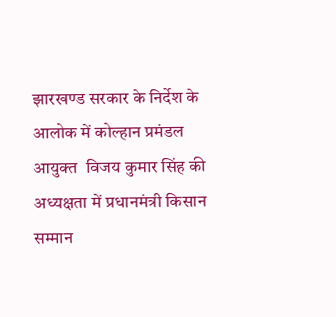झारखण्ड सरकार के निर्देश के आलोक में कोल्हान प्रमंडल आयुक्त  विजय कुमार सिंह की अध्यक्षता में प्रधानमंत्री किसान सम्मान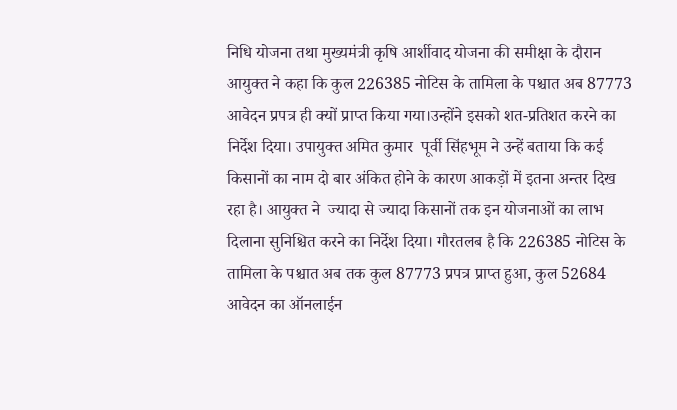निधि योजना तथा मुख्यमंत्री कृषि आर्शीवाद योजना की समीक्षा के दौरान आयुक्त ने कहा कि कुल 226385 नोटिस के तामिला के पश्चात अब 87773 आवेदन प्रपत्र ही क्यों प्राप्त किया गया।उन्होंने इसको शत-प्रतिशत करने का निर्देश दिया। उपायुक्त अमित कुमार  पूर्वी सिंहभूम ने उन्हें बताया कि कई किसानों का नाम दो बार अंकित होने के कारण आकड़ों में इतना अन्तर दिख रहा है। आयुक्त ने  ज्यादा से ज्यादा किसानों तक इन योजनाओं का लाभ दिलाना सुनिश्चित करने का निर्देश दिया। गौरतलब है कि 226385 नोटिस के तामिला के पश्चात अब तक कुल 87773 प्रपत्र प्राप्त हुआ, कुल 52684 आवेदन का ऑनलाईन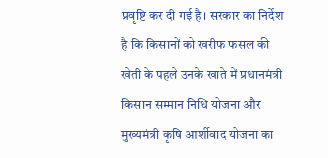प्रवृष्टि कर दी गई है। सरकार का निर्देश है कि किसानों को खरीफ फसल की खेती के पहले उनके खाते में प्रधानमंत्री किसान सम्मान निधि योजना और मुख्यमंत्री कृषि आर्शीवाद योजना का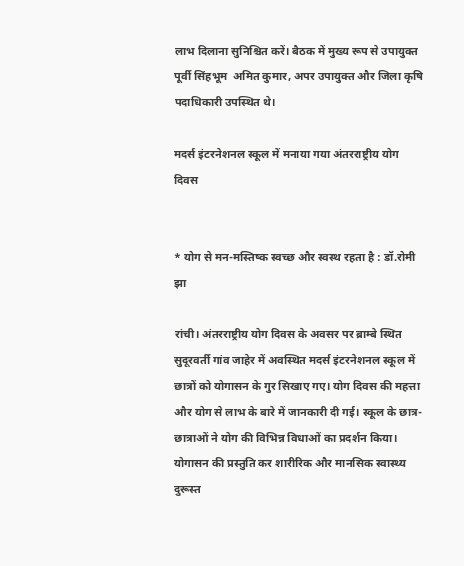लाभ दिलाना सुनिश्चित करें। बैठक में मुख्य रूप से उपायुक्त पूर्वी सिंहभूम  अमित कुमार, अपर उपायुक्त और जिला कृषि पदाधिकारी उपस्थित थे।

मदर्स इंटरनेशनल स्कूल में मनाया गया अंतरराष्ट्रीय योग दिवस


* योग से मन-मस्तिष्क स्वच्छ और स्वस्थ रहता है : डॉ.रोमी झा

रांची। अंतरराष्ट्रीय योग दिवस के अवसर पर ब्राम्बे स्थित सुदूरवर्ती गांव जाहेर में अवस्थित मदर्स इंटरनेशनल स्कूल में छात्रों को योगासन के गुर सिखाए गए। योग दिवस की महत्ता और योग से लाभ के बारे में जानकारी दी गई। स्कूल के छात्र-छात्राओं ने योग की विभिन्न विधाओं का प्रदर्शन किया। योगासन की प्रस्तुति कर शारीरिक और मानसिक स्वास्थ्य दुरूस्त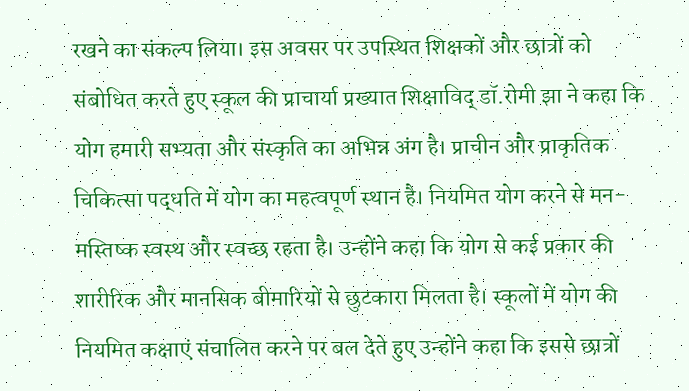रखने का संकल्प लिया। इस अवसर पर उपस्थित शिक्षकों और छात्रों को संबोधित करते हुए स्कूल की प्राचार्या प्रख्यात शिक्षाविद् डॉ.रोमी झा ने कहा कि योग हमारी सभ्यता और संस्कृति का अभिन्न अंग है। प्राचीन और प्राकृतिक चिकित्सा पद्धति में योग का महत्वपूर्ण स्थान है। नियमित योग करने से मन-मस्तिष्क स्वस्थ और स्वच्छ रहता है। उन्होंने कहा कि योग से कई प्रकार की शारीरिक और मानसिक बीमारियों से छुटकारा मिलता है। स्कूलों में योग की नियमित कक्षाएं संचालित करने पर बल देते हुए उन्होंने कहा कि इससे छात्रों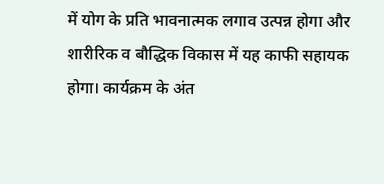में योग के प्रति भावनात्मक लगाव उत्पन्न होगा और शारीरिक व बौद्धिक विकास में यह काफी सहायक होगा। कार्यक्रम के अंत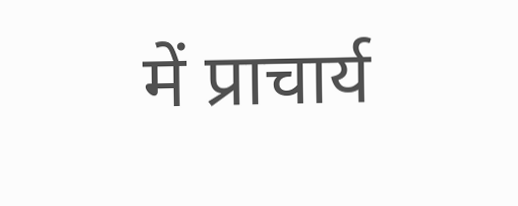में प्राचार्य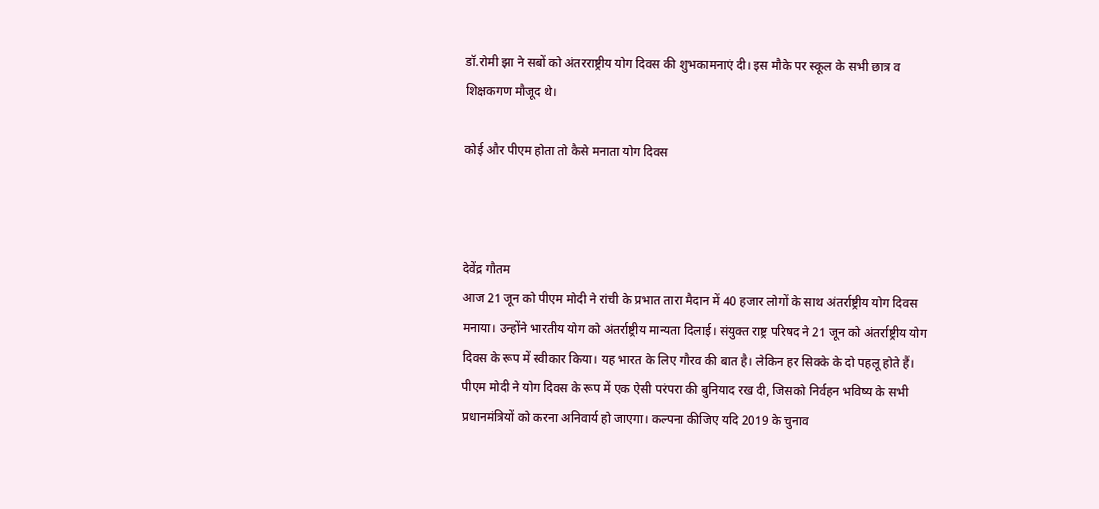डॉ.रोमी झा ने सबों को अंतरराष्ट्रीय योग दिवस की शुभकामनाएं दी। इस मौके पर स्कूल के सभी छात्र व शिक्षकगण मौजूद थे।

कोई और पीएम होता तो कैसे मनाता योग दिवस



देवेंद्र गौतम
आज 21 जून को पीएम मोदी ने रांची के प्रभात तारा मैदान में 40 हजार लोगों के साथ अंतर्राष्ट्रीय योग दिवस मनाया। उन्होंने भारतीय योग को अंतर्राष्ट्रीय मान्यता दिलाई। संयुक्त राष्ट्र परिषद ने 21 जून को अंतर्राष्ट्रीय योग दिवस के रूप में स्वीकार किया। यह भारत के लिए गौरव की बात है। लेकिन हर सिक्के के दो पहलू होते हैं। पीएम मोदी ने योग दिवस के रूप में एक ऐसी परंपरा की बुनियाद रख दी, जिसको निर्वहन भविष्य के सभी प्रधानमंत्रियों को करना अनिवार्य हो जाएगा। कल्पना कीजिए यदि 2019 के चुनाव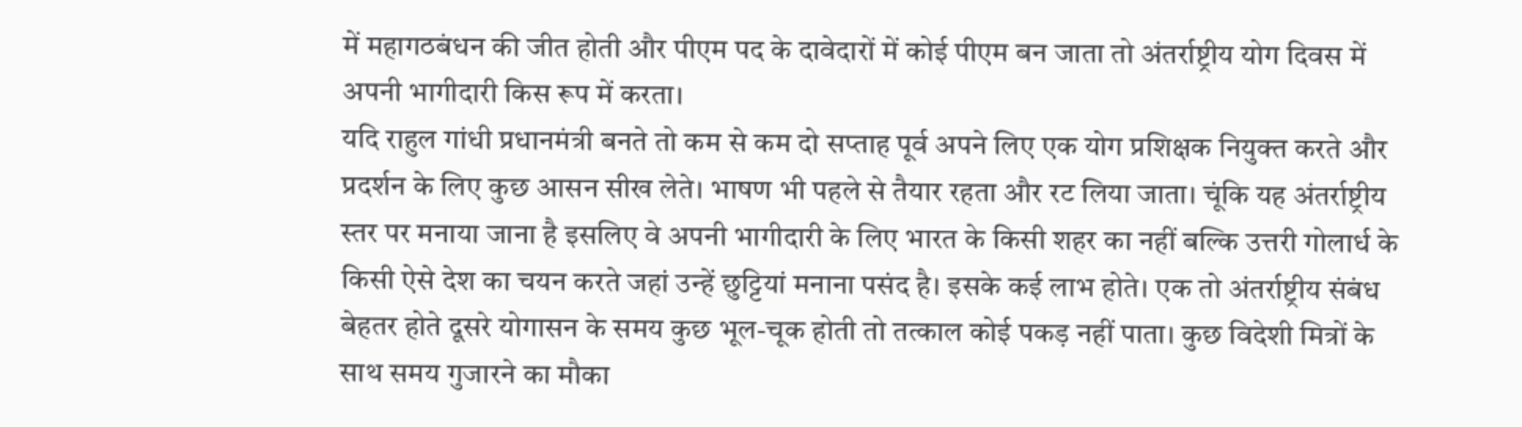में महागठबंधन की जीत होती और पीएम पद के दावेदारों में कोई पीएम बन जाता तो अंतर्राष्ट्रीय योग दिवस में अपनी भागीदारी किस रूप में करता।
यदि राहुल गांधी प्रधानमंत्री बनते तो कम से कम दो सप्ताह पूर्व अपने लिए एक योग प्रशिक्षक नियुक्त करते और प्रदर्शन के लिए कुछ आसन सीख लेते। भाषण भी पहले से तैयार रहता और रट लिया जाता। चूंकि यह अंतर्राष्ट्रीय स्तर पर मनाया जाना है इसलिए वे अपनी भागीदारी के लिए भारत के किसी शहर का नहीं बल्कि उत्तरी गोलार्ध के किसी ऐसे देश का चयन करते जहां उन्हें छुट्टियां मनाना पसंद है। इसके कई लाभ होते। एक तो अंतर्राष्ट्रीय संबंध बेहतर होते दूसरे योगासन के समय कुछ भूल-चूक होती तो तत्काल कोई पकड़ नहीं पाता। कुछ विदेशी मित्रों के साथ समय गुजारने का मौका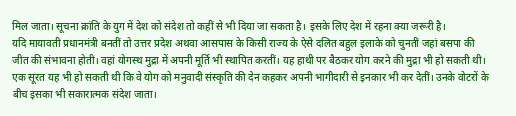मिल जाता। सूचना क्रांति के युग में देश को संदेश तो कहीं से भी दिया जा सकता है। इसके लिए देश में रहना क्या जरूरी है।
यदि मायावती प्रधानमंत्री बनतीं तो उत्तर प्रदेश अथवा आसपास के किसी राज्य के ऐसे दलित बहुल इलाके को चुनतीं जहां बसपा की जीत की संभावना होती। वहां योगस्थ मुद्रा में अपनी मूर्ति भी स्थापित करतीं। यह हाथी पर बैठकर योग करने की मुद्रा भी हो सकती थी। एक सूरत यह भी हो सकती थी कि वे योग को मनुवादी संस्कृति की देन कहकर अपनी भागीदारी से इनकार भी कर देतीं। उनके वोटरों के बीच इसका भी सकारात्मक संदेश जाता।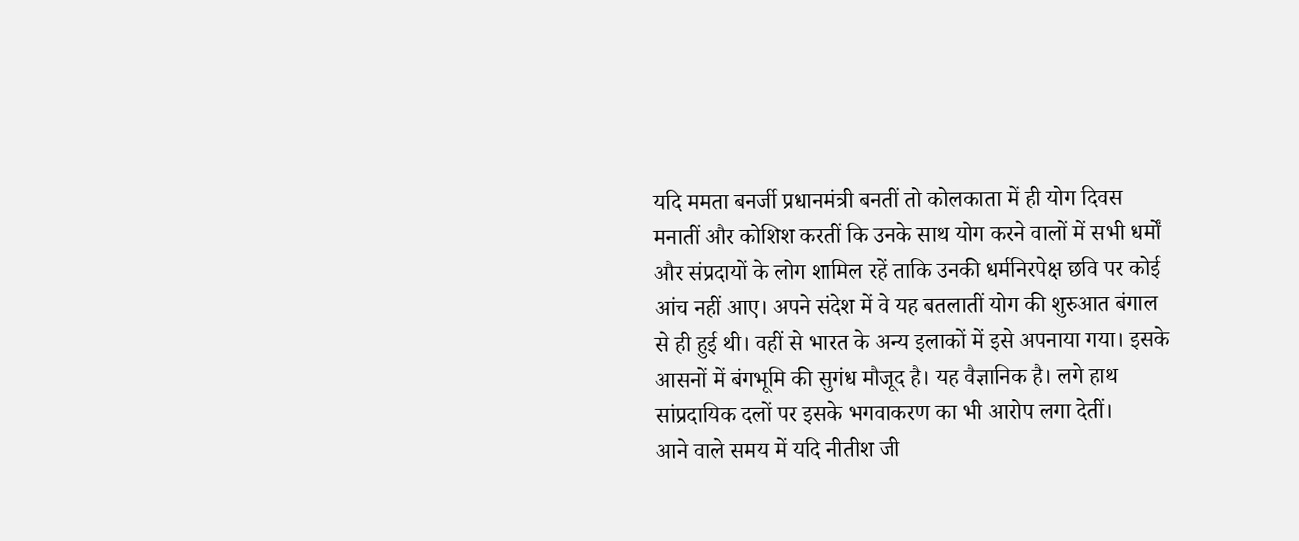यदि ममता बनर्जी प्रधानमंत्री बनतीं तो कोलकाता में ही योग दिवस मनातीं और कोशिश करतीं कि उनके साथ योग करने वालों में सभी धर्मों और संप्रदायों के लोग शामिल रहें ताकि उनकी धर्मनिरपेक्ष छवि पर कोई आंच नहीं आए। अपने संदेश में वे यह बतलातीं योग की शुरुआत बंगाल से ही हुई थी। वहीं से भारत के अन्य इलाकों में इसे अपनाया गया। इसके आसनों में बंगभूमि की सुगंध मौजूद है। यह वैज्ञानिक है। लगे हाथ सांप्रदायिक दलों पर इसके भगवाकरण का भी आरोप लगा देतीं।
आने वाले समय में यदि नीतीश जी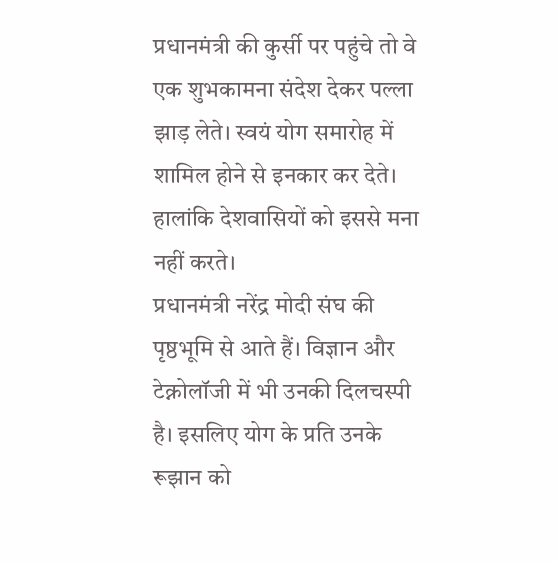प्रधानमंत्री की कुर्सी पर पहुंचे तो वे एक शुभकामना संदेश देकर पल्ला झाड़ लेते। स्वयं योग समारोह में शामिल होने से इनकार कर देते। हालांकि देशवासियों को इससे मना नहीं करते।
प्रधानमंत्री नरेंद्र मोदी संघ की पृष्ठभूमि से आते हैं। विज्ञान और टेक्नोलॉजी में भी उनकी दिलचस्पी है। इसलिए योग के प्रति उनके रूझान को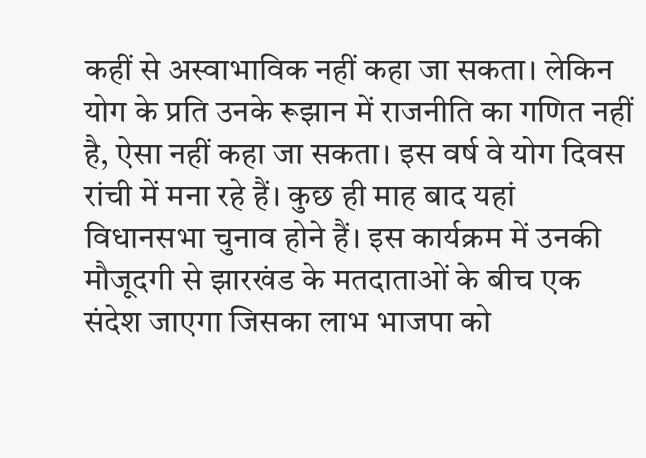कहीं से अस्वाभाविक नहीं कहा जा सकता। लेकिन योग के प्रति उनके रूझान में राजनीति का गणित नहीं है, ऐसा नहीं कहा जा सकता। इस वर्ष वे योग दिवस रांची में मना रहे हैं। कुछ ही माह बाद यहां विधानसभा चुनाव होने हैं। इस कार्यक्रम में उनकी मौजूदगी से झारखंड के मतदाताओं के बीच एक संदेश जाएगा जिसका लाभ भाजपा को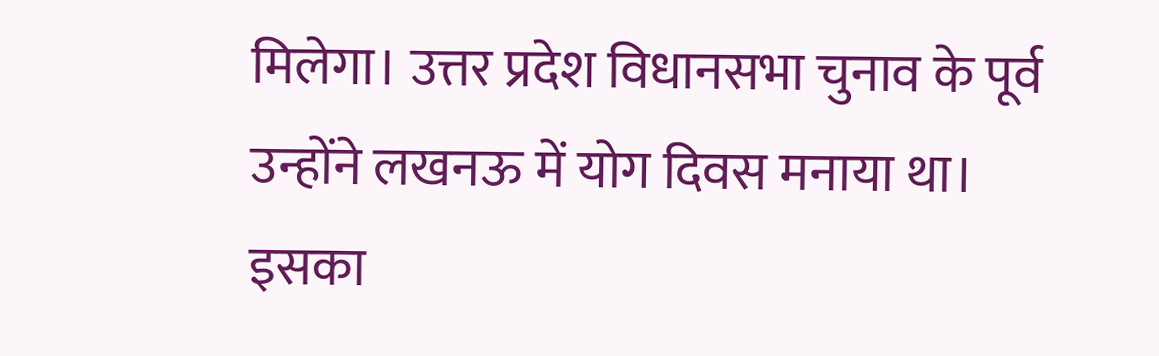मिलेगा। उत्तर प्रदेश विधानसभा चुनाव के पूर्व उन्होंने लखनऊ में योग दिवस मनाया था। इसका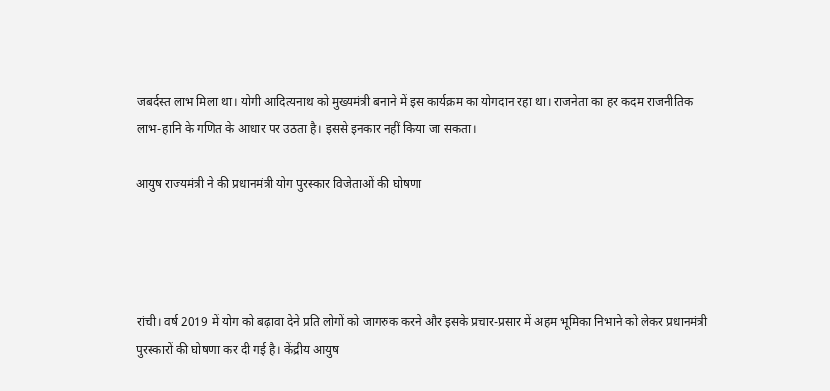जबर्दस्त लाभ मिला था। योगी आदित्यनाथ को मुख्यमंत्री बनाने में इस कार्यक्रम का योगदान रहा था। राजनेता का हर कदम राजनीतिक लाभ-हानि के गणित के आधार पर उठता है। इससे इनकार नहीं किया जा सकता।

आयुष राज्यमंत्री ने की प्रधानमंत्री योग पुरस्कार विजेताओं की घोषणा




रांची। वर्ष 2019 में योग को बढ़ावा देने प्रति लोगों को जागरुक करने और इसके प्रचार-प्रसार में अहम भूमिका निभाने को लेकर प्रधानमंत्री पुरस्कारों की घोषणा कर दी गई है। केंद्रीय आयुष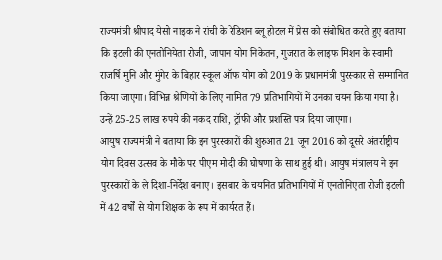राज्यमंत्री श्रीपाद येसो नाइक ने रांची के रेडिशन ब्लू होटल में प्रेस को संबोधित करते हुए बताया कि इटली की एनतोनियेता रोजी, जापान योग निकेतन, गुजरात के लाइफ मिशन के स्वामी राजर्षि मुनि और मुंगेर के बिहार स्कूल ऑफ योग को 2019 के प्रधानमंत्री पुरस्कार से सम्मानित किया जाएगा। विभिन्न श्रेणियों के लिए नामित 79 प्रतिभागियों में उनका चयन किया गया है। उन्हें 25-25 लाख रुपये की नकद राशि, ट्रॉफी और प्रशस्ति पत्र दिया जाएगा।
आयुष राज्यमंत्री ने बताया कि इन पुरस्कारों की शुरुआत 21 जून 2016 को दूसरे अंतर्राष्ट्रीय योग दिवस उत्सव के मौके पर पीएम मोदी की घोषणा के साथ हुई थी। आयुष मंत्रालय ने इन पुरस्कारों के ले दिशा-निर्देश बनाए। इसबार के चयनित प्रतिभागियों में एनतोनिएता रोजी इटली में 42 वर्षों से योग शिक्षक के रूप में कार्यरत हैं।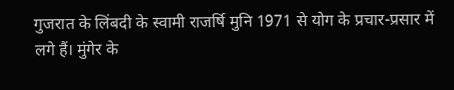गुजरात के लिंबदी के स्वामी राजर्षि मुनि 1971 से योग के प्रचार-प्रसार में लगे हैं। मुंगेर के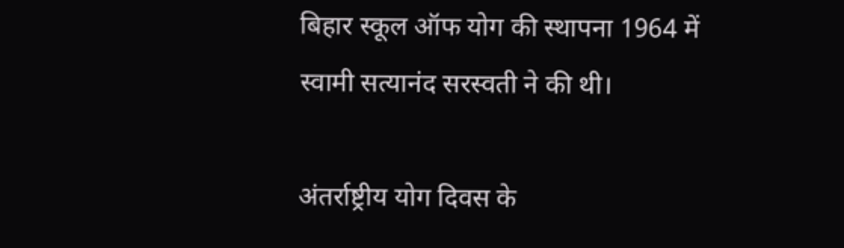बिहार स्कूल ऑफ योग की स्थापना 1964 में स्वामी सत्यानंद सरस्वती ने की थी।

अंतर्राष्ट्रीय योग दिवस के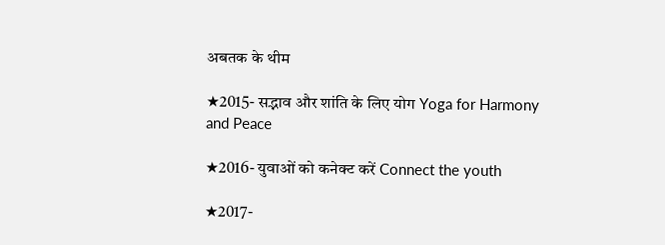अबतक के थीम

★2015- सद्भाव और शांति के लिए योग Yoga for Harmony and Peace

★2016- युवाओं को कनेक्ट करें Connect the youth

★2017-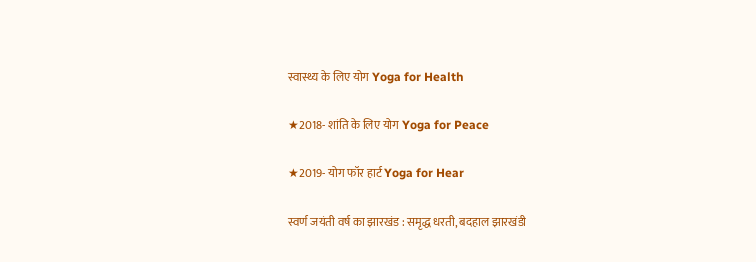स्वास्थ्य के लिए योग Yoga for Health

★2018- शांति के लिए योग Yoga for Peace

★2019- योग फॉर हार्ट Yoga for Hear

स्वर्ण जयंती वर्ष का झारखंड : समृद्ध धरती, बदहाल झारखंडी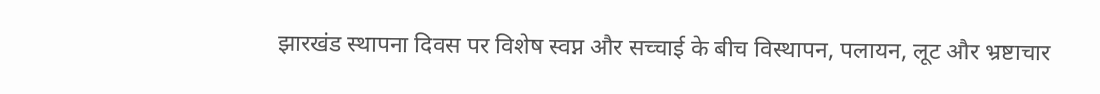झारखंड स्थापना दिवस पर विशेष स्वप्न और सच्चाई के बीच विस्थापन, पलायन, लूट और भ्रष्टाचार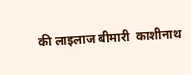की लाइलाज बीमारी  काशीनाथ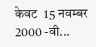केवट  15 नवम्बर 2000 -वी...